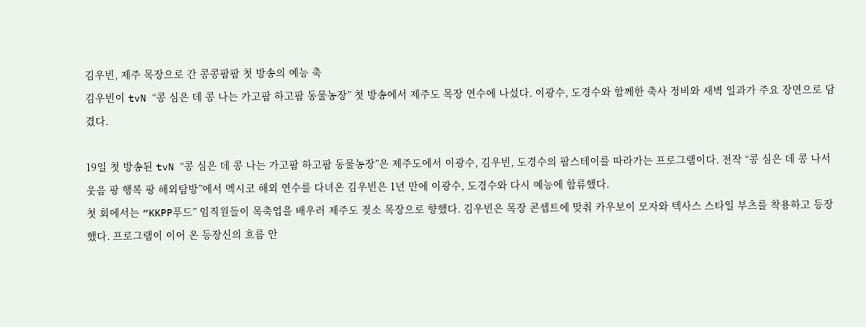김우빈, 제주 목장으로 간 콩콩팜팜 첫 방송의 예능 축
김우빈이 tvN “콩 심은 데 콩 나는 가고팜 하고팜 동물농장” 첫 방송에서 제주도 목장 연수에 나섰다. 이광수, 도경수와 함께한 축사 정비와 새벽 일과가 주요 장면으로 담겼다.

19일 첫 방송된 tvN “콩 심은 데 콩 나는 가고팜 하고팜 동물농장”은 제주도에서 이광수, 김우빈, 도경수의 팜스테이를 따라가는 프로그램이다. 전작 “콩 심은 데 콩 나서 웃음 팡 행복 팡 해외탐방”에서 멕시코 해외 연수를 다녀온 김우빈은 1년 만에 이광수, 도경수와 다시 예능에 합류했다.
첫 회에서는 “KKPP푸드” 임직원들이 목축업을 배우러 제주도 젖소 목장으로 향했다. 김우빈은 목장 콘셉트에 맞춰 카우보이 모자와 텍사스 스타일 부츠를 착용하고 등장했다. 프로그램이 이어 온 등장신의 흐름 안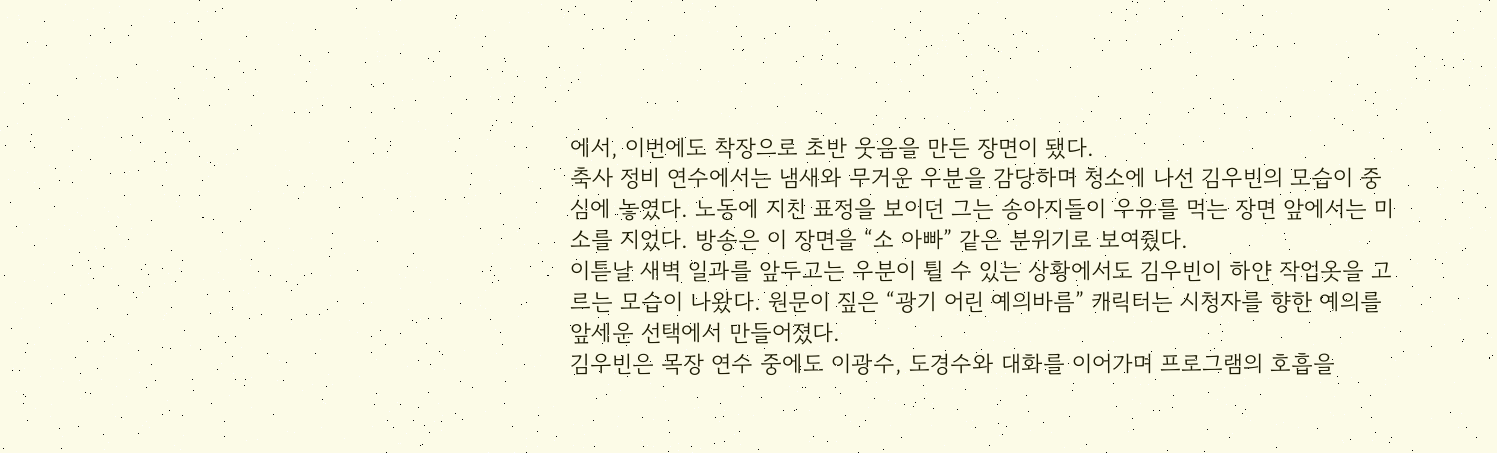에서, 이번에도 착장으로 초반 웃음을 만든 장면이 됐다.
축사 정비 연수에서는 냄새와 무거운 우분을 감당하며 청소에 나선 김우빈의 모습이 중심에 놓였다. 노동에 지친 표정을 보이던 그는 송아지들이 우유를 먹는 장면 앞에서는 미소를 지었다. 방송은 이 장면을 “소 아빠” 같은 분위기로 보여줬다.
이튿날 새벽 일과를 앞두고는 우분이 튈 수 있는 상황에서도 김우빈이 하얀 작업옷을 고르는 모습이 나왔다. 원문이 짚은 “광기 어린 예의바름” 캐릭터는 시청자를 향한 예의를 앞세운 선택에서 만들어졌다.
김우빈은 목장 연수 중에도 이광수, 도경수와 대화를 이어가며 프로그램의 호흡을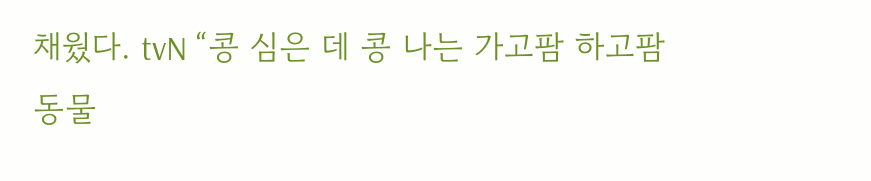채웠다. tvN “콩 심은 데 콩 나는 가고팜 하고팜 동물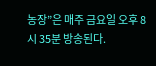농장”은 매주 금요일 오후 8시 35분 방송된다.